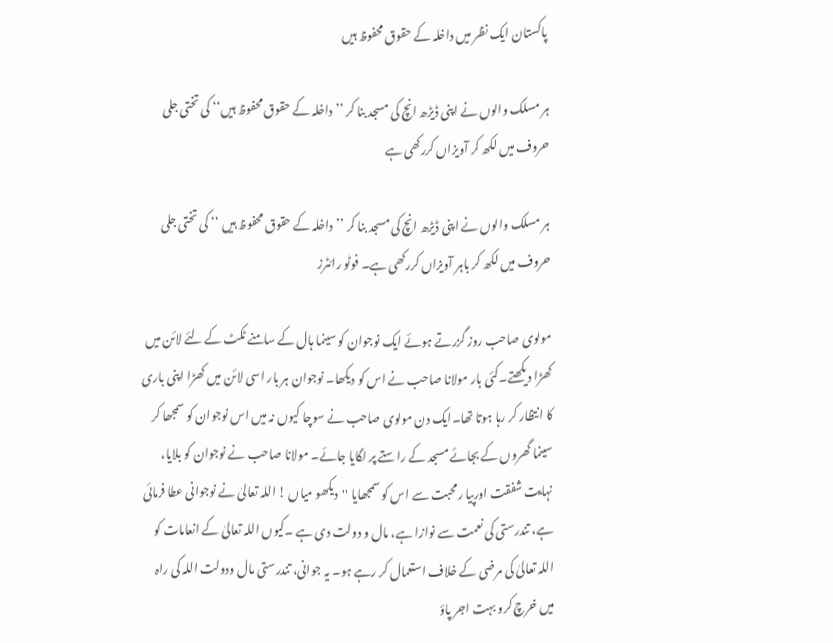پاکستان ایک نظر میں داخلہ کے حقوق محفوظ ہیں

ہر مسلک والوں نے اپنی ڈیڑھ انچ کی مسجد بنا کر ’’داخلہ کے حقوق محفوظ ہیں‘‘ کی تختی جلی حروف میں لکھ کر آویزاں کررکھی ہے

ہر مسلک والوں نے اپنی ڈیڑھ انچ کی مسجد بنا کر ’’داخلہ کے حقوق محفوظ ہیں ‘‘ کی تختی جلی حروف میں لکھ کر باہر آویزاں کررکھی ہے۔ فوٹو رائٹرز

مولوی صاحب روز گزرتے ہوئے ایک نوجوان کو سینما ہال کے سامنے ٹکٹ کے لئے لائن میں کھڑا دیکھتے۔کئی بار مولانا صاحب نے اس کو دیکھا۔ نوجوان ہر بار اسی لائن میں کھڑا اپنی باری کا انتظار کر رہا ہوتا تھا۔ایک دن مولوی صاحب نے سوچا کیوں نہ میں اس نوجوان کو سمجھا کر سینما گھروں کے بجائے مسجد کے راستے پر لگایا جائے۔ مولانا صاحب نے نوجوان کو بلایا، نہایت شفقت اورپیا رمحبت سے اس کو سمجھایا ''دیکھو میاں ! اللہ تعالیٰ نے نوجوانی عطا فرمائی ہے، تندرستی کی نعمت سے نوازا ہے، مال و دولت دی ہے ۔کیوں اللہ تعالیٰ کے انعامات کو اللہ تعالیٰ کی مرضی کے خلاف استعمال کر رہے ہو۔ یہ جوانی، تندرستی مال ودولت اللہ کی راہ میں خرچ کرو بہت اجر پاؤ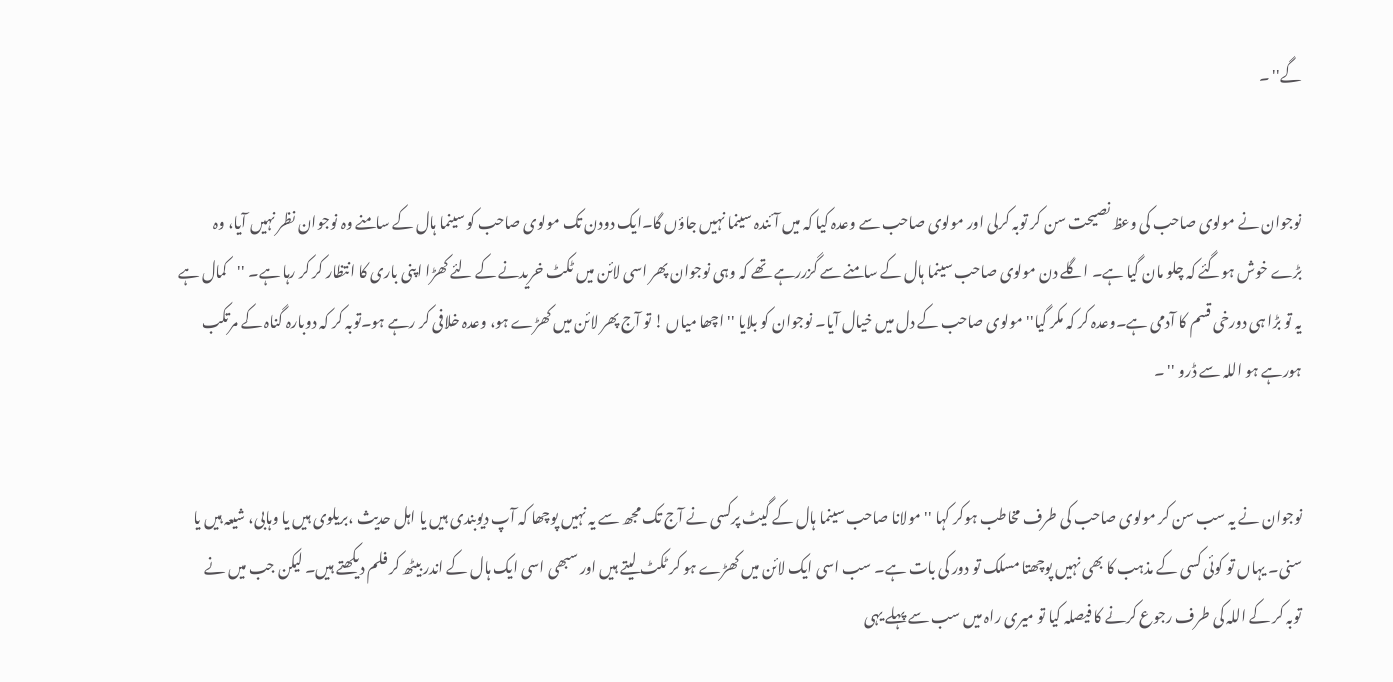گے'' ۔


نوجوان نے مولوی صاحب کی وعظ نصیحت سن کر توبہ کرلی اور مولوی صاحب سے وعدہ کیا کہ میں آئندہ سینما نہیں جاؤں گا۔ایک دودن تک مولوی صاحب کو سینما ہال کے سامنے وہ نوجوان نظر نہیں آیا، وہ بڑے خوش ہوگئے کہ چلو مان گیا ہے۔ اگلے دن مولوی صاحب سینما ہال کے سامنے سے گزررہے تھے کہ وہی نوجوان پھر اسی لائن میں ٹکٹ خریدنے کے لئے کھڑا اپنی باری کا انتظار کر کر رہا ہے۔ ''کمال ہے یہ تو بڑا ہی دورخی قسم کا آدمی ہے۔وعدہ کر کہ مکر گیا'' مولوی صاحب کے دل میں خیال آیا۔ نوجوان کو بلایا '' اچھا میاں ! تو آج پھر لائن میں کھڑے ہو، وعدہ خلافی کر رہے ہو۔توبہ کر کہ دوبارہ گناہ کے مرتکب ہورہے ہو اللہ سے ڈرو '' ۔


نوجوان نے یہ سب سن کر مولوی صاحب کی طرف مخاطب ہوکر کہا '' مولانا صاحب سینما ہال کے گیٹ پرکسی نے آج تک مجھ سے یہ نہیں پوچھا کہ آپ دیوبندی ہیں یا اہل حدیث ،بریلوی ہیں یا وہابی، شیعہ ہیں یا سنی۔ یہاں تو کوئی کسی کے مذہب کا بھی نہیں پوچھتا مسلک تو دور کی بات ہے۔ سب اسی ایک لائن میں کھڑے ہو کر ٹکٹ لیتے ہیں اور سبھی اسی ایک ہال کے اندر بیٹھ کر فلم دیکھتے ہیں۔ لیکن جب میں نے توبہ کر کے اللہ کی طرف رجوع کرنے کا فیصلہ کیا تو میری راہ میں سب سے پہلے یہی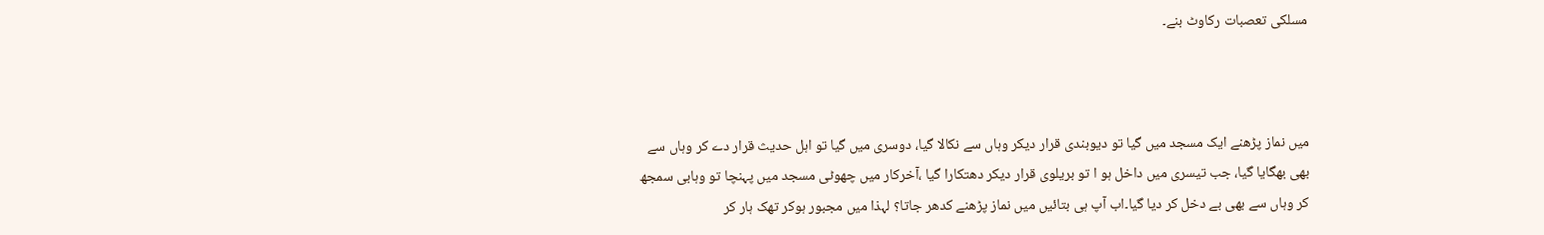مسلکی تعصبات رکاوٹ بنے۔



میں نماز پڑھنے ایک مسجد میں گیا تو دیوبندی قرار دیکر وہاں سے نکالا گیا، دوسری میں گیا تو اہل حدیث قرار دے کر وہاں سے بھی بھگایا گیا، جب تیسری میں داخل ہو ا تو بریلوی قرار دیکر دھتکارا گیا ،آخرکار میں چھوٹی مسجد میں پہنچا تو وہابی سمجھ کر وہاں سے بھی بے دخل کر دیا گیا۔اب آپ ہی بتائیں میں نماز پڑھنے کدھر جاتا؟ لہذا میں مجبور ہوکر تھک ہار کر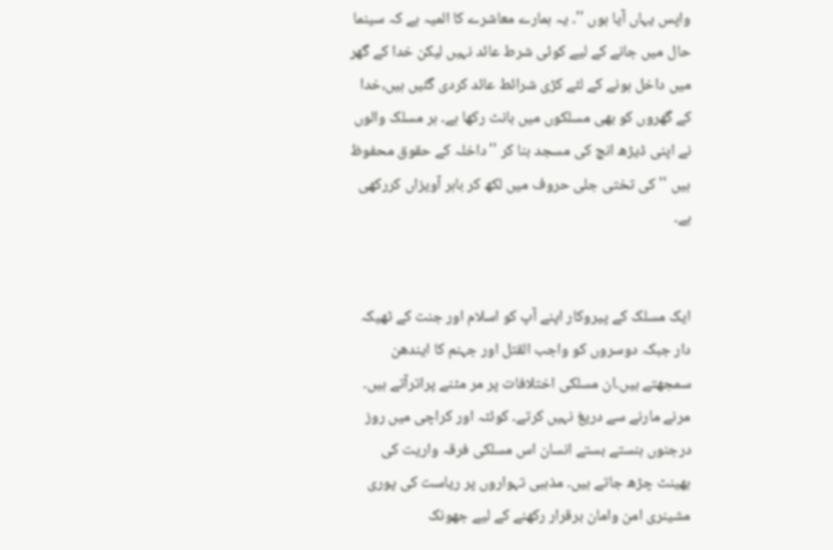واپس یہاں آیا ہوں ''۔ یہ ہمارے معاشرے کا المیہ ہے کہ سینما حال میں جانے کے لیے کوئی شرط عائد نہیں لیکن خدا کے گھر میں داخل ہونے کے لئے کڑی شرائط عائد کردی گئیں ہیں،خدا کے گھروں کو بھی مسلکوں میں بانٹ رکھا ہے۔ ہر مسلک والوں نے اپنی ڈیڑھ انچ کی مسجد بنا کر ''داخلہ کے حقوق محفوظ ہیں '' کی تختی جلی حروف میں لکھ کر باہر آویزاں کررکھی ہے۔


ایک مسلک کے پیروکار اپنے آپ کو اسلام اور جنت کے ٹھیکہ دار جبکہ دوسروں کو واجب القتل اور جہنم کا ایندھن سمجھتے ہیں۔ان مسلکی اختلافات پر مر مٹنے پراترآتے ہیں۔ مرنے مارنے سے دریغ نہیں کرتے۔ کوئٹہ اور کراچی میں روز درجنوں ہنستے بستے انسان اس مسلکی فرقہ واریت کی بھینٹ چڑھ جاتے ہیں۔ مذہبی تہواروں پر ریاست کی پوری مشینری امن وامان برقرار رکھنے کے لیے جھونک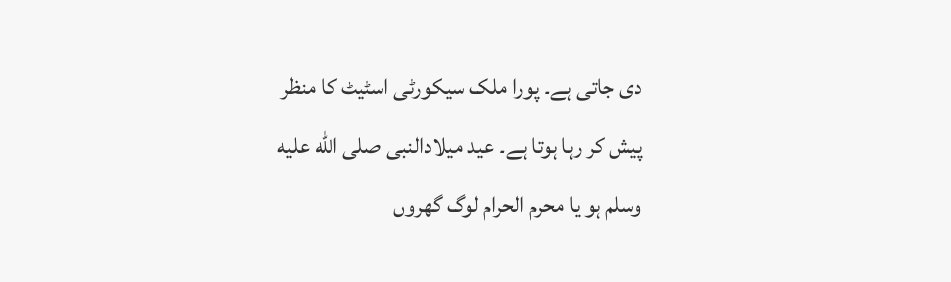دی جاتی ہے۔ پورا ملک سیکورٹی اسٹیٹ کا منظر پیش کر رہا ہوتا ہے۔ عید میلادالنبی صلى الله عليه وسلم ہو یا محرم الحرام لوگ گھروں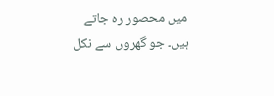میں محصور رہ جاتے ہیں۔ جو گھروں سے نکل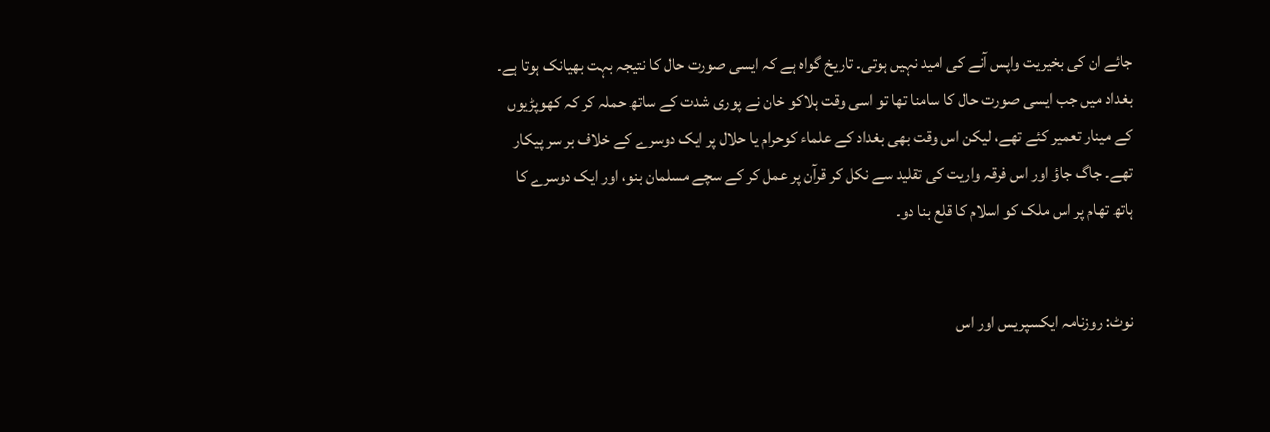جائے ان کی بخیریت واپس آنے کی امید نہیں ہوتی۔ تاریخ گواہ ہے کہ ایسی صورت حال کا نتیجہ بہت بھیانک ہوتا ہے۔ بغداد میں جب ایسی صورت حال کا سامنا تھا تو اسی وقت ہلاکو خان نے پوری شدت کے ساتھ حملہ کر کہ کھوپڑیوں کے مینار تعمیر کئے تھے، لیکن اس وقت بھی بغداد کے علماء کوحرام یا حلال پر ایک دوسرے کے خلاف بر سر پیکار تھے۔ جاگ جاؤ اور اس فرقہ واریت کی تقلید سے نکل کر قرآن پر عمل کر کے سچے مسلمان بنو، اور ایک دوسرے کا ہاتھ تھام پر اس ملک کو اسلام کا قلع بنا دو۔


نوٹ: روزنامہ ایکسپریس اور اس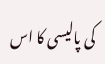کی پالیسی کا اس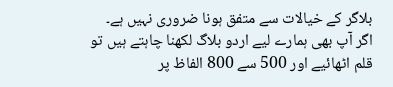بلاگر کے خیالات سے متفق ہونا ضروری نہیں ہے۔
اگر آپ بھی ہمارے لیے اردو بلاگ لکھنا چاہتے ہیں تو قلم اٹھائیے اور 500 سے 800 الفاظ پر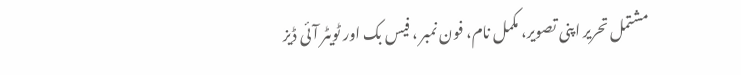مشتمل تحریر اپنی تصویر، مکمل نام، فون نمبر ، فیس بک اور ٹویٹر آئی ڈیز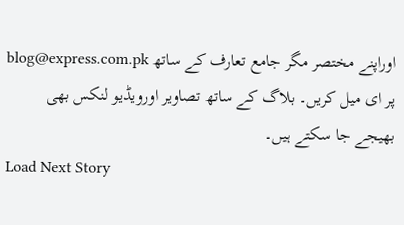اوراپنے مختصر مگر جامع تعارف کے ساتھ blog@express.com.pk پر ای میل کریں۔ بلاگ کے ساتھ تصاویر اورویڈیو لنکس بھی بھیجے جا سکتے ہیں۔
Load Next Story